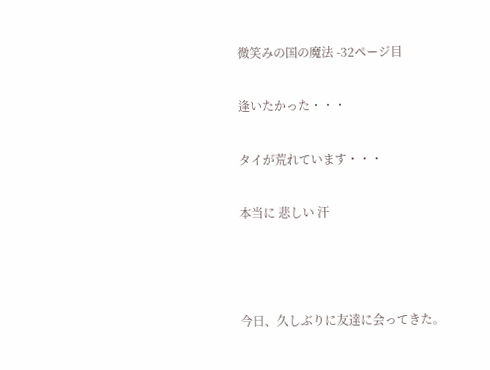微笑みの国の魔法 -32ページ目

逢いたかった・・・

タイが荒れています・・・

本当に 悲しい 汗



今日、久しぶりに友達に会ってきた。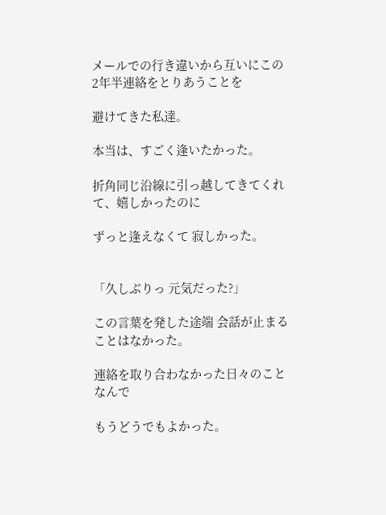メールでの行き違いから互いにこの2年半連絡をとりあうことを

避けてきた私達。

本当は、すごく逢いたかった。

折角同じ沿線に引っ越してきてくれて、嬉しかったのに

ずっと逢えなくて 寂しかった。


「久しぶりっ 元気だった?」

この言葉を発した途端 会話が止まることはなかった。

連絡を取り合わなかった日々のことなんで

もうどうでもよかった。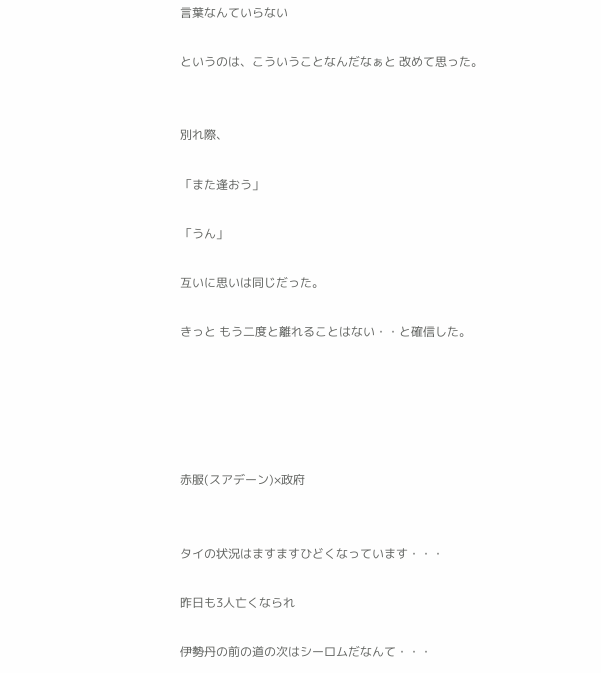言葉なんていらない

というのは、こういうことなんだなぁと 改めて思った。


別れ際、

「また逢おう」

「うん」

互いに思いは同じだった。

きっと もう二度と離れることはない・・と確信した。





赤服(スアデーン)×政府


タイの状況はますますひどくなっています・・・

昨日も3人亡くなられ

伊勢丹の前の道の次はシーロムだなんて・・・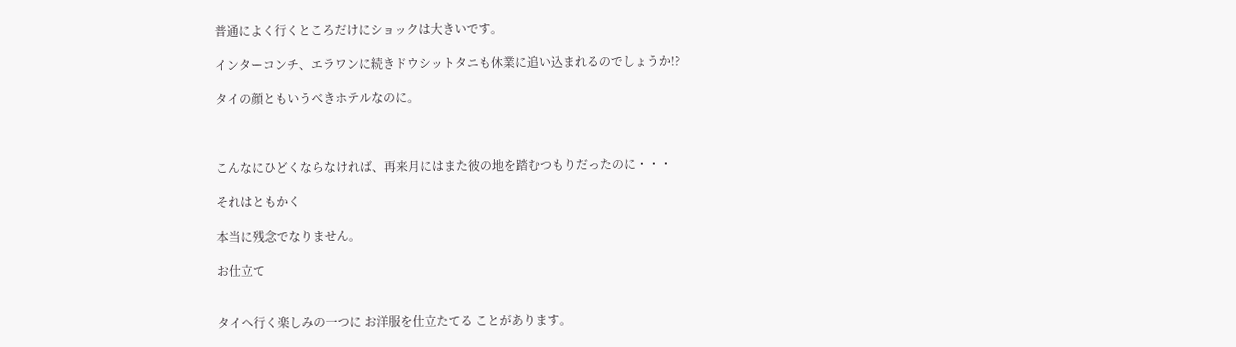普通によく行くところだけにショックは大きいです。

インターコンチ、エラワンに続きドウシットタニも休業に追い込まれるのでしょうか!?

タイの顔ともいうべきホテルなのに。



こんなにひどくならなければ、再来月にはまた彼の地を踏むつもりだったのに・・・

それはともかく

本当に残念でなりません。

お仕立て


タイへ行く楽しみの一つに お洋服を仕立たてる ことがあります。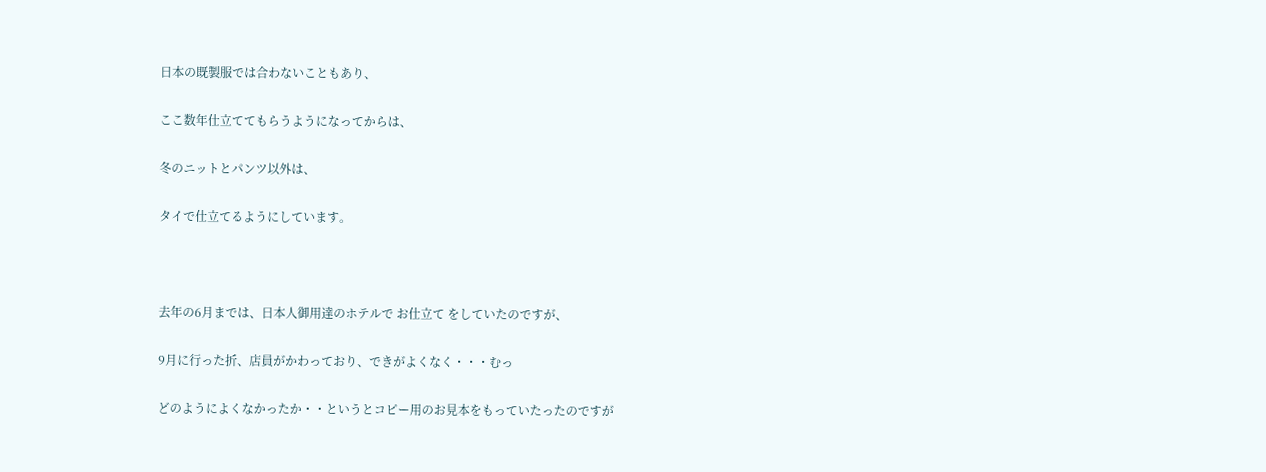日本の既製服では合わないこともあり、


ここ数年仕立ててもらうようになってからは、


冬のニットとパンツ以外は、


タイで仕立てるようにしています。





去年の6月までは、日本人御用達のホテルで お仕立て をしていたのですが、


9月に行った折、店員がかわっており、できがよくなく・・・むっ


どのようによくなかったか・・というとコピー用のお見本をもっていたったのですが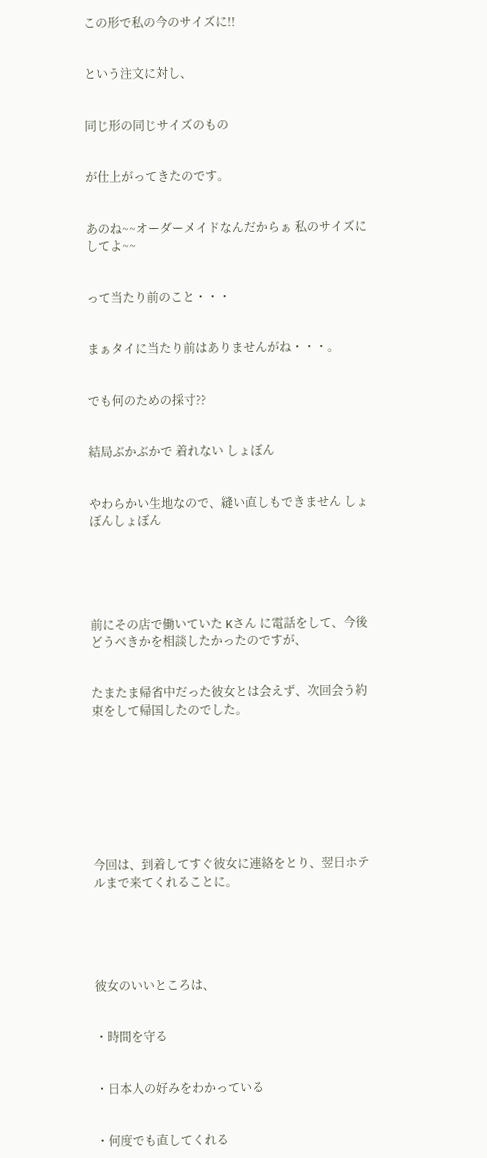この形で私の今のサイズに!!


という注文に対し、


同じ形の同じサイズのもの


が仕上がってきたのです。


あのね~~オーダーメイドなんだからぁ 私のサイズにしてよ~~


って当たり前のこと・・・


まぁタイに当たり前はありませんがね・・・。


でも何のための採寸??


結局ぶかぶかで 着れない しょぼん


やわらかい生地なので、縫い直しもできません しょぼんしょぼん





前にその店で働いていた Kさん に電話をして、今後どうべきかを相談したかったのですが、


たまたま帰省中だった彼女とは会えず、次回会う約束をして帰国したのでした。








今回は、到着してすぐ彼女に連絡をとり、翌日ホテルまで来てくれることに。





彼女のいいところは、


・時間を守る


・日本人の好みをわかっている


・何度でも直してくれる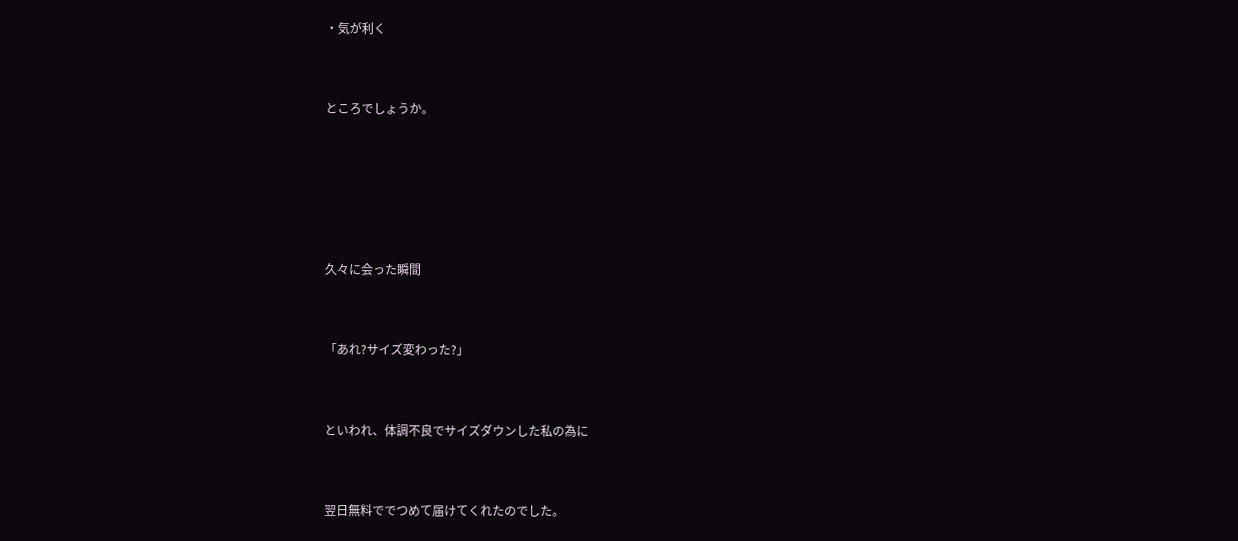・気が利く


ところでしょうか。





久々に会った瞬間


「あれ?サイズ変わった?」


といわれ、体調不良でサイズダウンした私の為に


翌日無料ででつめて届けてくれたのでした。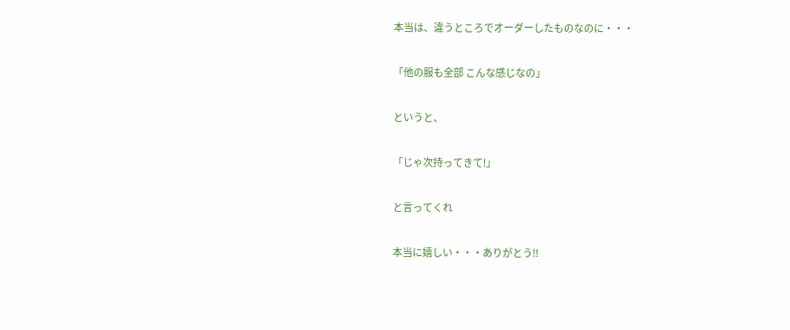本当は、違うところでオーダーしたものなのに・・・


「他の服も全部 こんな感じなの」


というと、


「じゃ次持ってきて!」


と言ってくれ


本当に嬉しい・・・ありがとう!!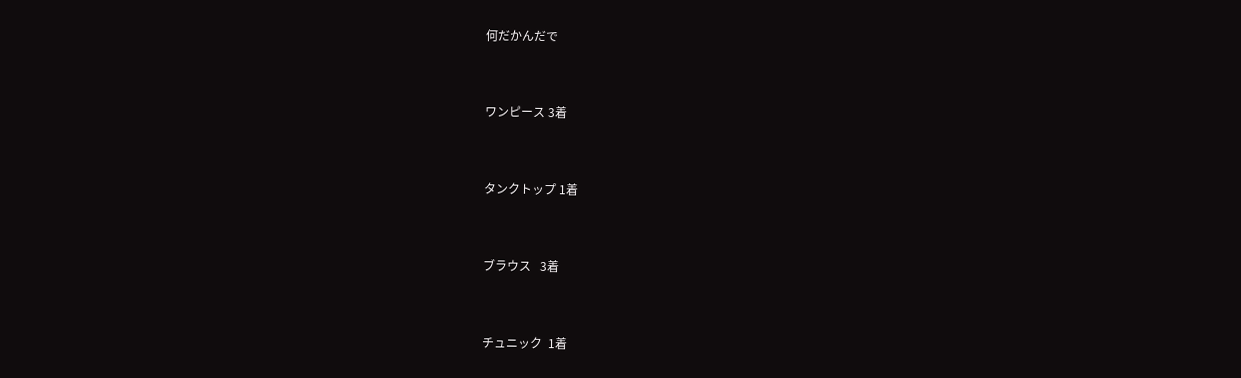何だかんだで


ワンピース 3着


タンクトップ 1着


ブラウス   3着


チュニック  1着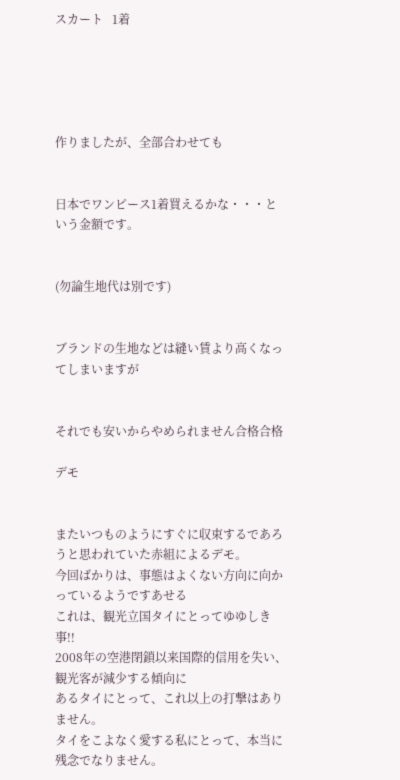スカート   1着





作りましたが、全部合わせても


日本でワンピース1着買えるかな・・・という金額です。


(勿論生地代は別です)


ブランドの生地などは縫い賃より高くなってしまいますが


それでも安いからやめられません合格合格

デモ


またいつものようにすぐに収束するであろうと思われていた赤組によるデモ。
今回ばかりは、事態はよくない方向に向かっているようですあせる
これは、観光立国タイにとってゆゆしき事!!
2008年の空港閉鎖以来国際的信用を失い、観光客が減少する傾向に
あるタイにとって、これ以上の打撃はありません。
タイをこよなく愛する私にとって、本当に残念でなりません。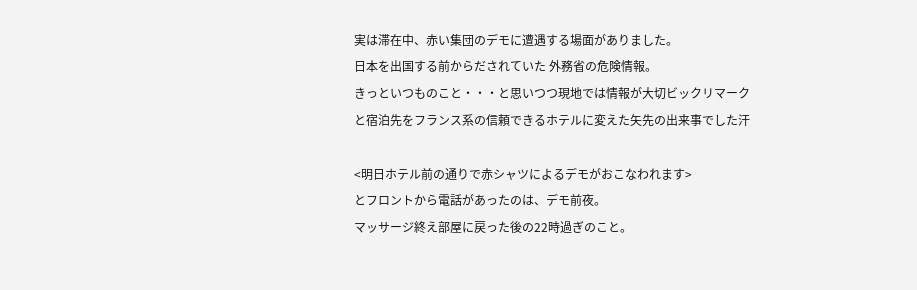実は滞在中、赤い集団のデモに遭遇する場面がありました。
日本を出国する前からだされていた 外務省の危険情報。
きっといつものこと・・・と思いつつ現地では情報が大切ビックリマーク
と宿泊先をフランス系の信頼できるホテルに変えた矢先の出来事でした汗

<明日ホテル前の通りで赤シャツによるデモがおこなわれます>
とフロントから電話があったのは、デモ前夜。
マッサージ終え部屋に戻った後の22時過ぎのこと。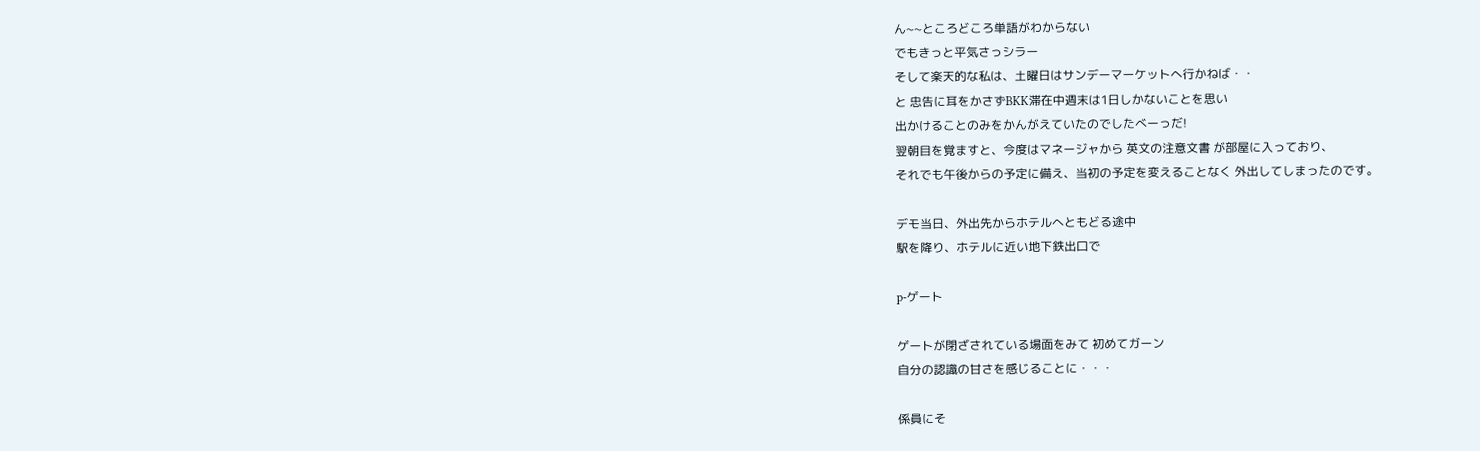ん~~ところどころ単語がわからない
でもきっと平気さっシラー
そして楽天的な私は、土曜日はサンデーマーケットへ行かねば・・
と 忠告に耳をかさずBKK滞在中週末は1日しかないことを思い
出かけることのみをかんがえていたのでしたべーっだ!
翌朝目を覚ますと、今度はマネージャから 英文の注意文書 が部屋に入っており、
それでも午後からの予定に備え、当初の予定を変えることなく 外出してしまったのです。

デモ当日、外出先からホテルへともどる途中
駅を降り、ホテルに近い地下鉄出口で

p-ゲート

ゲートが閉ざされている場面をみて 初めてガーン
自分の認識の甘さを感じることに・・・

係員にそ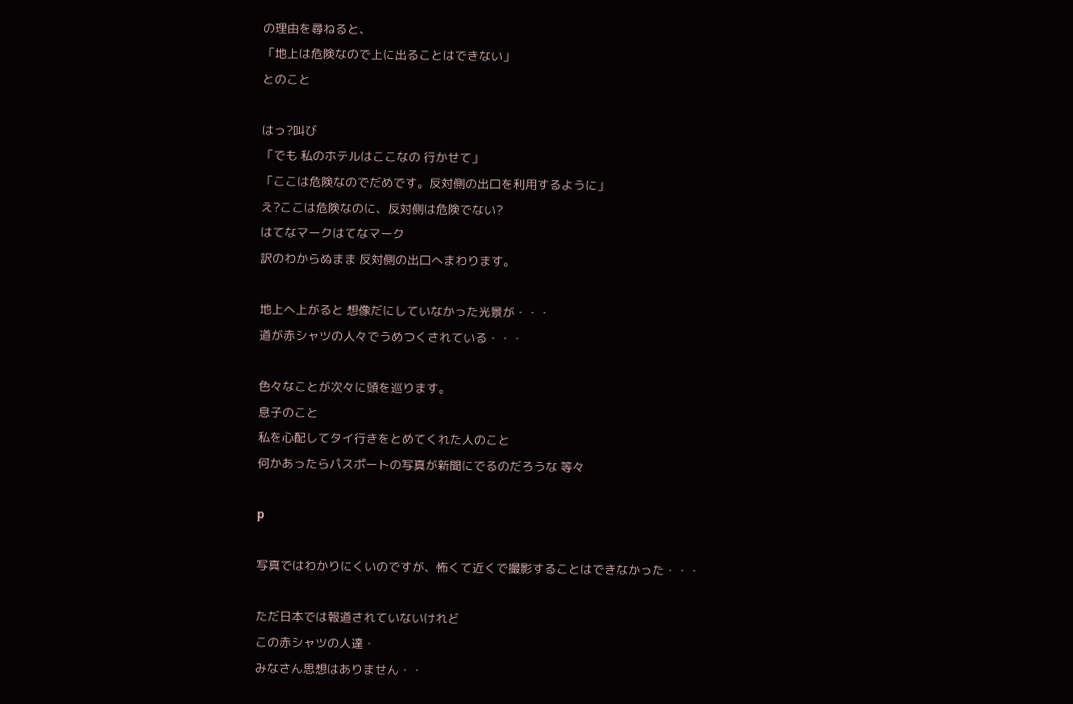の理由を尋ねると、
「地上は危険なので上に出ることはできない」
とのこと

はっ?叫び
「でも 私のホテルはここなの 行かせて」
「ここは危険なのでだめです。反対側の出口を利用するように」
え?ここは危険なのに、反対側は危険でない?
はてなマークはてなマーク
訳のわからぬまま 反対側の出口へまわります。

地上へ上がると 想像だにしていなかった光景が・・・
道が赤シャツの人々でうめつくされている・・・

色々なことが次々に頭を巡ります。
息子のこと
私を心配してタイ行きをとめてくれた人のこと
何かあったらパスポートの写真が新聞にでるのだろうな 等々

p

写真ではわかりにくいのですが、怖くて近くで撮影することはできなかった・・・

ただ日本では報道されていないけれど
この赤シャツの人達・
みなさん思想はありません・・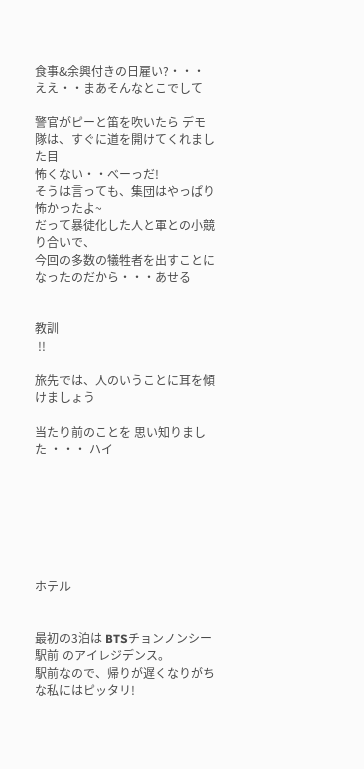食事&余興付きの日雇い?・・・
ええ・・まあそんなとこでして

警官がピーと笛を吹いたら デモ隊は、すぐに道を開けてくれました目
怖くない・・べーっだ!
そうは言っても、集団はやっぱり怖かったよ~
だって暴徒化した人と軍との小競り合いで、
今回の多数の犠牲者を出すことになったのだから・・・あせる


教訓
 !!

旅先では、人のいうことに耳を傾けましょう

当たり前のことを 思い知りました ・・・ ハイ







ホテル


最初の3泊は BTSチョンノンシー駅前 のアイレジデンス。
駅前なので、帰りが遅くなりがちな私にはピッタリ!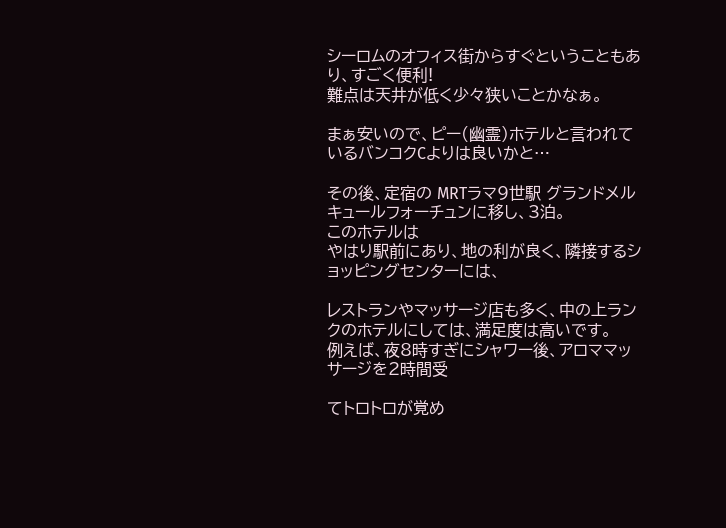シーロムのオフィス街からすぐということもあり、すごく便利!
難点は天井が低く少々狭いことかなぁ。

まぁ安いので、ピー(幽霊)ホテルと言われているバンコクCよりは良いかと…

その後、定宿の MRTラマ9世駅 グランドメルキュールフォーチュンに移し、3泊。
このホテルは
やはり駅前にあり、地の利が良く、隣接するショッピングセンターには、

レストランやマッサージ店も多く、中の上ランクのホテルにしては、満足度は高いです。
例えば、夜8時すぎにシャワー後、アロママッサージを2時間受

てトロトロが覚め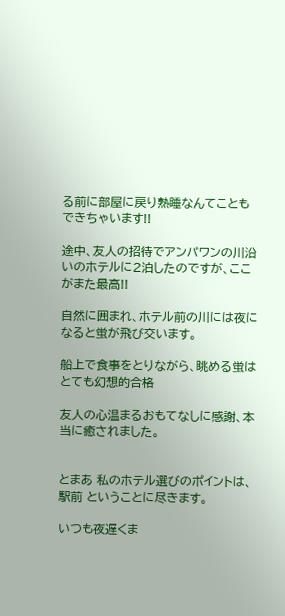る前に部屋に戻り熟睡なんてこともできちゃいます!!

途中、友人の招待でアンパワンの川沿いのホテルに2泊したのですが、ここがまた最高!!

自然に囲まれ、ホテル前の川には夜になると蛍が飛び交います。

船上で食事をとりながら、眺める蛍はとても幻想的合格

友人の心温まるおもてなしに感謝、本当に癒されました。


とまあ 私のホテル選びのポイントは、 駅前 ということに尽きます。

いつも夜遅くま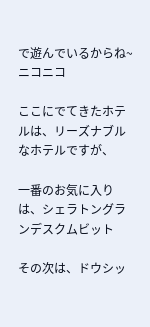で遊んでいるからね~ニコニコ

ここにでてきたホテルは、リーズナブルなホテルですが、

一番のお気に入りは、シェラトングランデスクムビット

その次は、ドウシッ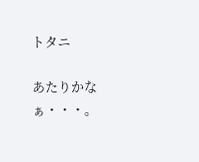トタニ

あたりかなぁ・・・。